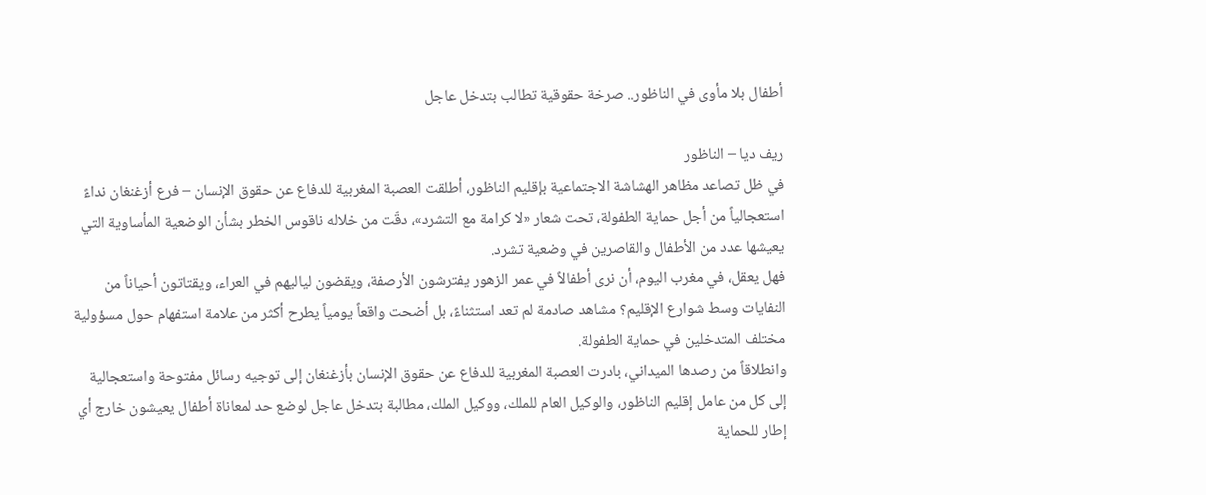أطفال بلا مأوى في الناظور.. صرخة حقوقية تطالب بتدخل عاجل

ريف ديا – الناظور
في ظل تصاعد مظاهر الهشاشة الاجتماعية بإقليم الناظور، أطلقت العصبة المغربية للدفاع عن حقوق الإنسان – فرع أزغنغان نداءً استعجالياً من أجل حماية الطفولة، تحت شعار «لا كرامة مع التشرد»، دقّت من خلاله ناقوس الخطر بشأن الوضعية المأساوية التي يعيشها عدد من الأطفال والقاصرين في وضعية تشرد.
فهل يعقل، في مغرب اليوم، أن نرى أطفالاً في عمر الزهور يفترشون الأرصفة، ويقضون لياليهم في العراء، ويقتاتون أحياناً من النفايات وسط شوارع الإقليم؟ مشاهد صادمة لم تعد استثناءً، بل أضحت واقعاً يومياً يطرح أكثر من علامة استفهام حول مسؤولية مختلف المتدخلين في حماية الطفولة.
وانطلاقاً من رصدها الميداني، بادرت العصبة المغربية للدفاع عن حقوق الإنسان بأزغنغان إلى توجيه رسائل مفتوحة واستعجالية إلى كل من عامل إقليم الناظور، والوكيل العام للملك، ووكيل الملك، مطالبة بتدخل عاجل لوضع حد لمعاناة أطفال يعيشون خارج أي إطار للحماية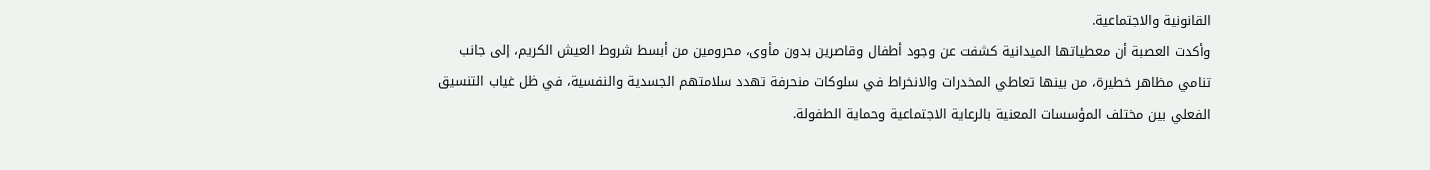القانونية والاجتماعية.
وأكدت العصبة أن معطياتها الميدانية كشفت عن وجود أطفال وقاصرين بدون مأوى، محرومين من أبسط شروط العيش الكريم، إلى جانب تنامي مظاهر خطيرة، من بينها تعاطي المخدرات والانخراط في سلوكات منحرفة تهدد سلامتهم الجسدية والنفسية، في ظل غياب التنسيق الفعلي بين مختلف المؤسسات المعنية بالرعاية الاجتماعية وحماية الطفولة.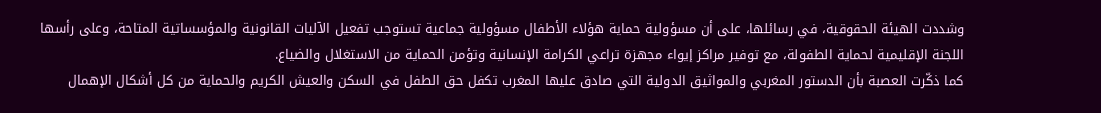وشددت الهيئة الحقوقية، في رسائلها، على أن مسؤولية حماية هؤلاء الأطفال مسؤولية جماعية تستوجب تفعيل الآليات القانونية والمؤسساتية المتاحة، وعلى رأسها اللجنة الإقليمية لحماية الطفولة، مع توفير مراكز إيواء مجهزة تراعي الكرامة الإنسانية وتؤمن الحماية من الاستغلال والضياع.
كما ذكّرت العصبة بأن الدستور المغربي والمواثيق الدولية التي صادق عليها المغرب تكفل حق الطفل في السكن والعيش الكريم والحماية من كل أشكال الإهمال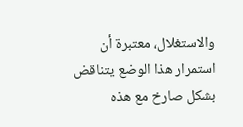والاستغلال، معتبرة أن استمرار هذا الوضع يتناقض بشكل صارخ مع هذه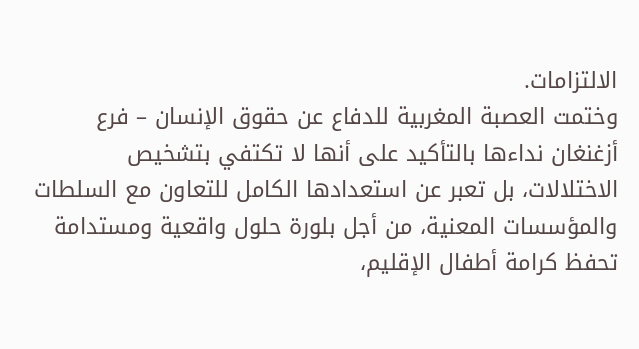الالتزامات.
وختمت العصبة المغربية للدفاع عن حقوق الإنسان – فرع أزغنغان نداءها بالتأكيد على أنها لا تكتفي بتشخيص الاختلالات، بل تعبر عن استعدادها الكامل للتعاون مع السلطات والمؤسسات المعنية، من أجل بلورة حلول واقعية ومستدامة تحفظ كرامة أطفال الإقليم،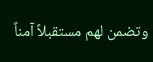وتضمن لهم مستقبلاً آمناً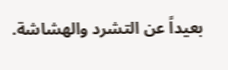بعيداً عن التشرد والهشاشة.